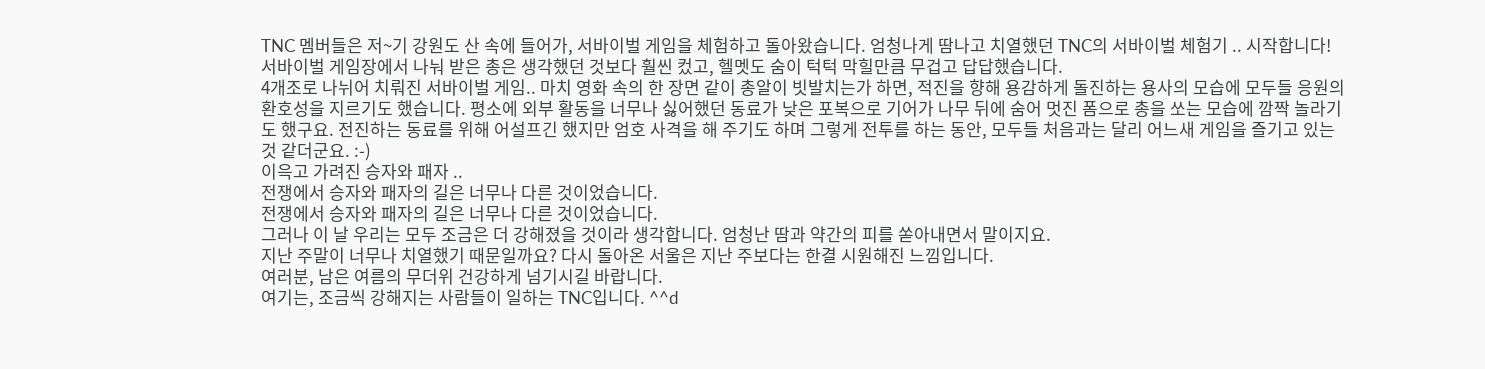TNC 멤버들은 저~기 강원도 산 속에 들어가, 서바이벌 게임을 체험하고 돌아왔습니다. 엄청나게 땀나고 치열했던 TNC의 서바이벌 체험기 .. 시작합니다!
서바이벌 게임장에서 나눠 받은 총은 생각했던 것보다 훨씬 컸고, 헬멧도 숨이 턱턱 막힐만큼 무겁고 답답했습니다.
4개조로 나뉘어 치뤄진 서바이벌 게임.. 마치 영화 속의 한 장면 같이 총알이 빗발치는가 하면, 적진을 향해 용감하게 돌진하는 용사의 모습에 모두들 응원의 환호성을 지르기도 했습니다. 평소에 외부 활동을 너무나 싫어했던 동료가 낮은 포복으로 기어가 나무 뒤에 숨어 멋진 폼으로 총을 쏘는 모습에 깜짝 놀라기도 했구요. 전진하는 동료를 위해 어설프긴 했지만 엄호 사격을 해 주기도 하며 그렇게 전투를 하는 동안, 모두들 처음과는 달리 어느새 게임을 즐기고 있는 것 같더군요. :-)
이윽고 가려진 승자와 패자 ..
전쟁에서 승자와 패자의 길은 너무나 다른 것이었습니다.
전쟁에서 승자와 패자의 길은 너무나 다른 것이었습니다.
그러나 이 날 우리는 모두 조금은 더 강해졌을 것이라 생각합니다. 엄청난 땀과 약간의 피를 쏟아내면서 말이지요.
지난 주말이 너무나 치열했기 때문일까요? 다시 돌아온 서울은 지난 주보다는 한결 시원해진 느낌입니다.
여러분, 남은 여름의 무더위 건강하게 넘기시길 바랍니다.
여기는, 조금씩 강해지는 사람들이 일하는 TNC입니다. ^^d